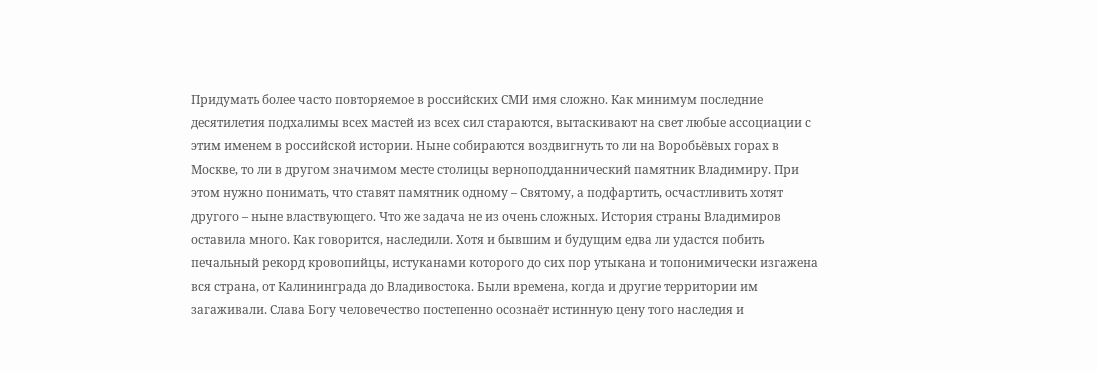Придумать более часто повторяемое в российских СМИ имя сложно. Как минимум последние десятилетия подхалимы всех мастей из всех сил стараются, вытаскивают на свет любые ассоциации с этим именем в российской истории. Ныне собираются воздвигнуть то ли на Воробьёвых горах в Москве, то ли в другом значимом месте столицы верноподданнический памятник Владимиру. При этом нужно понимать, что ставят памятник одному – Святому, а подфартить, осчастливить хотят другого – ныне властвующего. Что же задача не из очень сложных. История страны Владимиров оставила много. Как говорится, наследили. Хотя и бывшим и будущим едва ли удастся побить печальный рекорд кровопийцы, истуканами которого до сих пор утыкана и топонимически изгажена вся страна, от Калининграда до Владивостока. Были времена, когда и другие территории им загаживали. Слава Богу человечество постепенно осознаёт истинную цену того наследия и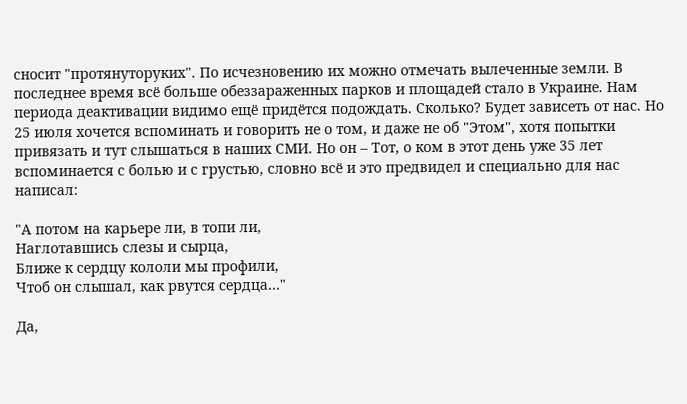сносит "протянуторуких". По исчезновению их можно отмечать вылеченные земли. В последнее время всё больше обеззараженных парков и площадей стало в Украине. Нам периода деактивации видимо ещё придётся подождать. Сколько? Будет зависеть от нас. Но 25 июля хочется вспоминать и говорить не о том, и даже не об "Этом", хотя попытки привязать и тут слышаться в наших СМИ. Но он – Тот, о ком в этот день уже 35 лет вспоминается с болью и с грустью, словно всё и это предвидел и специально для нас написал:

"А потом на карьере ли, в топи ли,
Наглотавшись слезы и сырца,
Ближе к сердцу кололи мы профили,
Чтоб он слышал, как рвутся сердца…"

Да,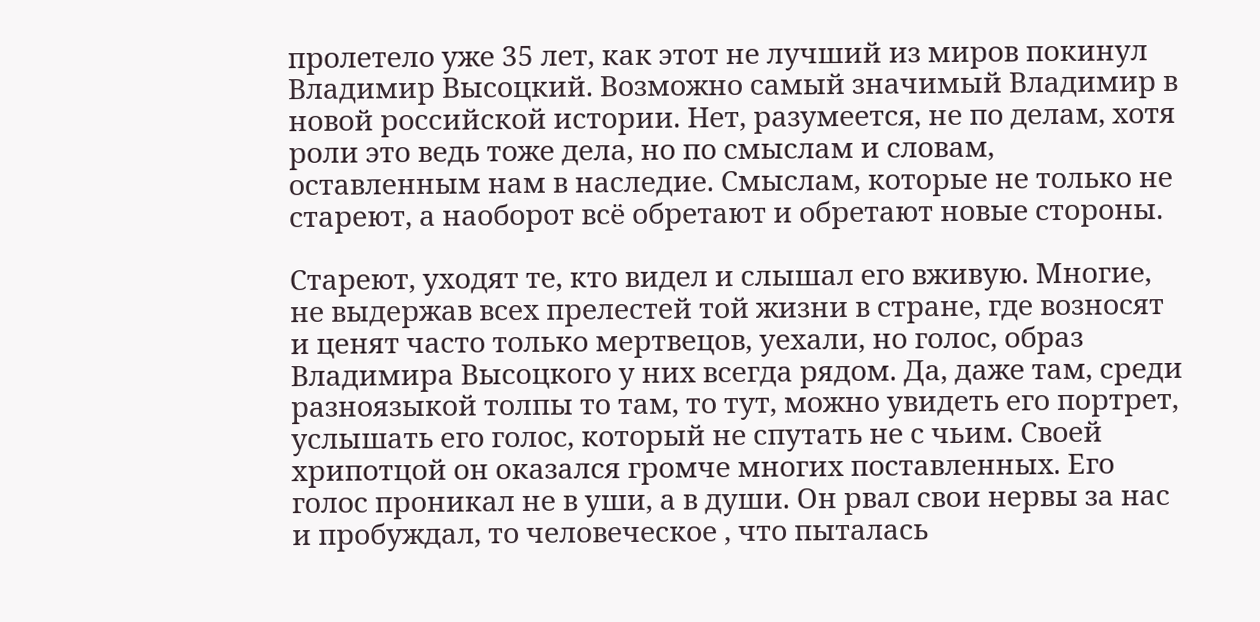пролетело уже 35 лет, как этот не лучший из миров покинул Владимир Высоцкий. Возможно самый значимый Владимир в новой российской истории. Нет, разумеется, не по делам, хотя роли это ведь тоже дела, но по смыслам и словам, оставленным нам в наследие. Смыслам, которые не только не стареют, а наоборот всё обретают и обретают новые стороны.

Стареют, уходят те, кто видел и слышал его вживую. Многие, не выдержав всех прелестей той жизни в стране, где возносят и ценят часто только мертвецов, уехали, но голос, образ Владимира Высоцкого у них всегда рядом. Да, даже там, среди разноязыкой толпы то там, то тут, можно увидеть его портрет, услышать его голос, который не спутать не с чьим. Своей хрипотцой он оказался громче многих поставленных. Его голос проникал не в уши, а в души. Он рвал свои нервы за нас и пробуждал, то человеческое , что пыталась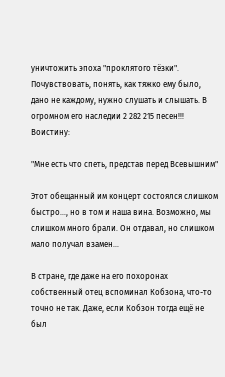уничтожить эпоха "проклятого тёзки". Почувствовать, понять, как тяжко ему было, дано не каждому, нужно слушать и слышать. В огромном его наследии 2 282 215 песен!!! Воистину:

"Мне есть что спеть, представ перед Всевышним"

Этот обещанный им концерт состоялся слишком быстро…, но в том и наша вина. Возможно, мы слишком много брали. Он отдавал, но слишком мало получал взамен…

В стране, где даже на его похоронах собственный отец вспоминал Кобзона, что-то точно не так. Даже, если Кобзон тогда ещё не был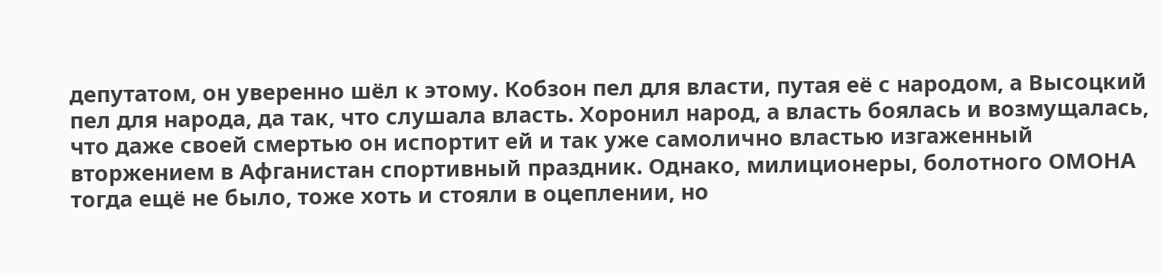депутатом, он уверенно шёл к этому. Кобзон пел для власти, путая её с народом, а Высоцкий пел для народа, да так, что слушала власть. Хоронил народ, а власть боялась и возмущалась, что даже своей смертью он испортит ей и так уже самолично властью изгаженный вторжением в Афганистан спортивный праздник. Однако, милиционеры, болотного ОМОНА тогда ещё не было, тоже хоть и стояли в оцеплении, но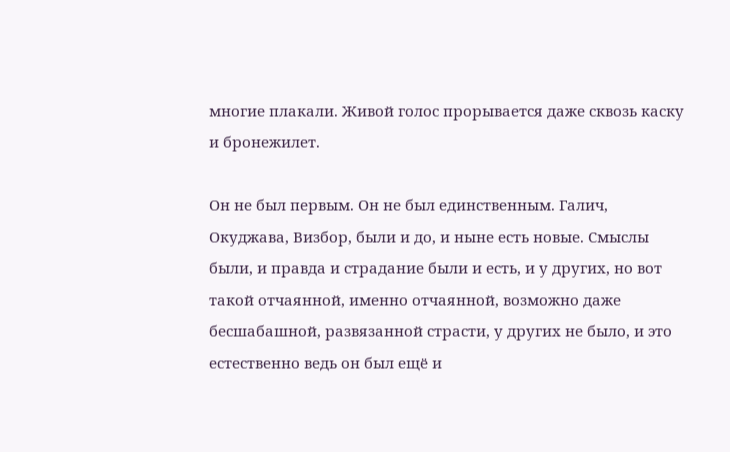многие плакали. Живой голос прорывается даже сквозь каску и бронежилет.

Он не был первым. Он не был единственным. Галич, Окуджава, Визбор, были и до, и ныне есть новые. Смыслы были, и правда и страдание были и есть, и у других, но вот такой отчаянной, именно отчаянной, возможно даже бесшабашной, развязанной страсти, у других не было, и это естественно ведь он был ещё и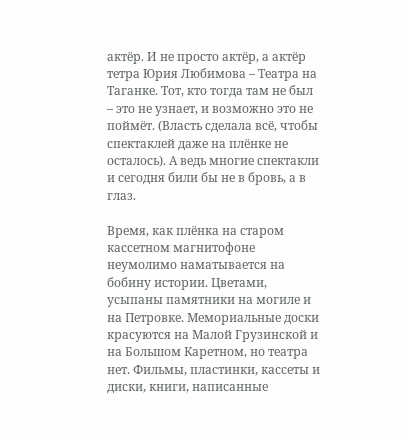актёр. И не просто актёр, а актёр тетра Юрия Любимова – Театра на Таганке. Тот, кто тогда там не был – это не узнает, и возможно это не поймёт. (Власть сделала всё, чтобы спектаклей даже на плёнке не осталось). А ведь многие спектакли и сегодня били бы не в бровь, а в глаз.

Время, как плёнка на старом кассетном магнитофоне неумолимо наматывается на бобину истории. Цветами, усыпаны памятники на могиле и на Петровке. Мемориальные доски красуются на Малой Грузинской и на Большом Каретном, но театра нет. Фильмы, пластинки, кассеты и диски, книги, написанные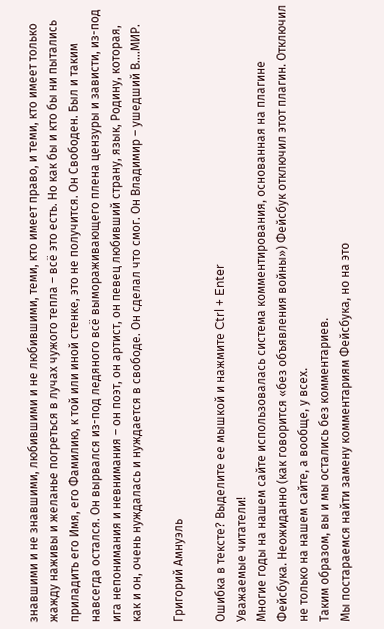знавшими и не знавшими, любившими и не любившими, теми, кто имеет право, и теми, кто имеет только жажду наживы и желанье погреться в лучах чужого тепла – всё это есть. Но как бы и кто бы ни пытались приладить его Имя, его Фамилию, к той или иной стенке, это не получится. Он Свободен. Был и таким навсегда остался. Он вырвался из-под ледяного всё вымораживающего плена цензуры и зависти, из-под ига непонимания и невнимания – он поэт, он артист, он певец любивший страну, язык, Родину, которая, как и он, очень нуждалась и нуждается в свободе. Он сделал что смог. Он Владимир – ушедший В….МИР.

Григорий Амнуэль

Ошибка в тексте? Выделите ее мышкой и нажмите Ctrl + Enter
Уважаемые читатели!
Многие годы на нашем сайте использовалась система комментирования, основанная на плагине Фейсбука. Неожиданно (как говорится «без объявления войны») Фейсбук отключил этот плагин. Отключил не только на нашем сайте, а вообще, у всех.
Таким образом, вы и мы остались без комментариев.
Мы постараемся найти замену комментариям Фейсбука, но на это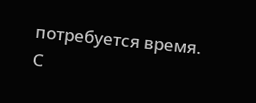потребуется время.
С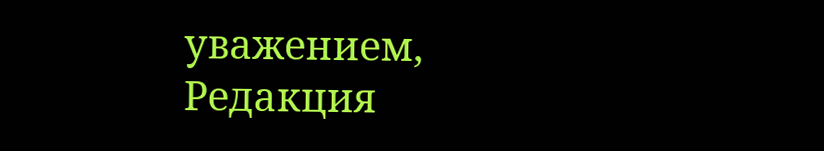уважением,
Редакция